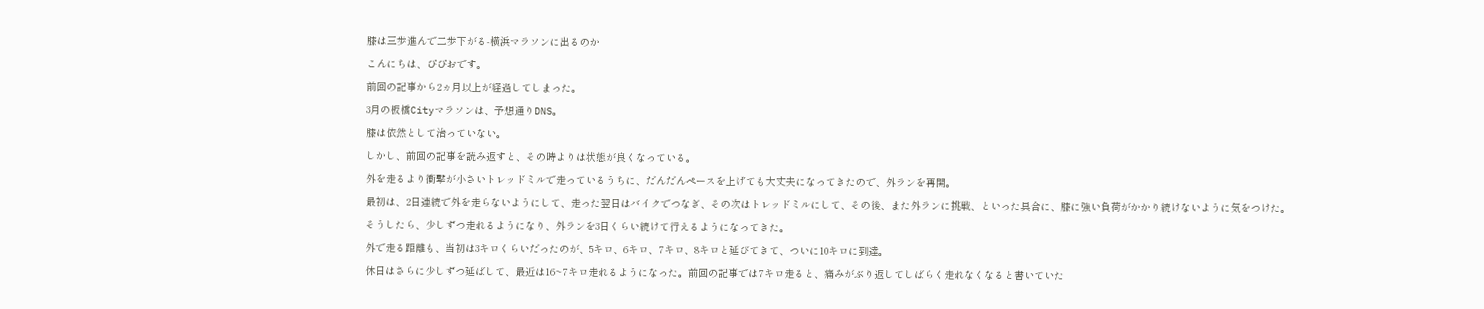膝は三歩進んで二歩下がる-横浜マラソンに出るのか
こんにちは、ぴぴおです。
前回の記事から2ヵ月以上が経過してしまった。
3月の板橋Cityマラソンは、予想通りDNS。
膝は依然として治っていない。
しかし、前回の記事を読み返すと、その時よりは状態が良くなっている。
外を走るより衝撃が小さいトレッドミルで走っているうちに、だんだんペースを上げても大丈夫になってきたので、外ランを再開。
最初は、2日連続で外を走らないようにして、走った翌日はバイクでつなぎ、その次はトレッドミルにして、その後、また外ランに挑戦、といった具合に、膝に強い負荷がかかり続けないように気をつけた。
そうしたら、少しずつ走れるようになり、外ランを3日くらい続けて行えるようになってきた。
外で走る距離も、当初は3キロくらいだったのが、5キロ、6キロ、7キロ、8キロと延びてきて、ついに10キロに到達。
休日はさらに少しずつ延ばして、最近は16~7キロ走れるようになった。前回の記事では7キロ走ると、痛みがぶり返してしばらく走れなくなると書いていた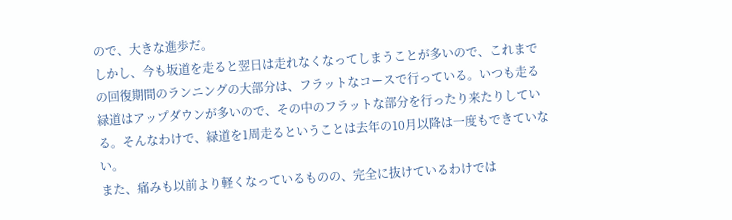ので、大きな進歩だ。
しかし、今も坂道を走ると翌日は走れなくなってしまうことが多いので、これまでの回復期間のランニングの大部分は、フラットなコースで行っている。いつも走る緑道はアップダウンが多いので、その中のフラットな部分を行ったり来たりしている。そんなわけで、緑道を1周走るということは去年の10月以降は一度もできていない。
また、痛みも以前より軽くなっているものの、完全に抜けているわけでは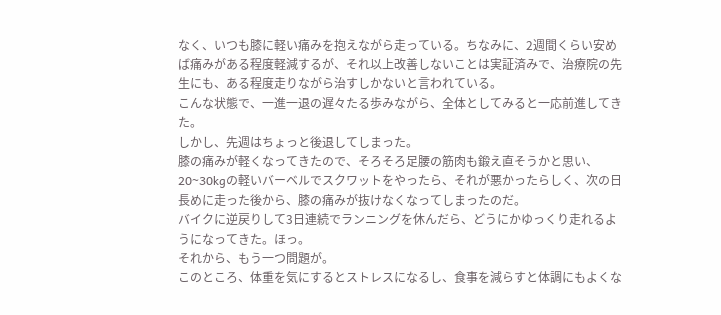なく、いつも膝に軽い痛みを抱えながら走っている。ちなみに、2週間くらい安めば痛みがある程度軽減するが、それ以上改善しないことは実証済みで、治療院の先生にも、ある程度走りながら治すしかないと言われている。
こんな状態で、一進一退の遅々たる歩みながら、全体としてみると一応前進してきた。
しかし、先週はちょっと後退してしまった。
膝の痛みが軽くなってきたので、そろそろ足腰の筋肉も鍛え直そうかと思い、20~30kgの軽いバーベルでスクワットをやったら、それが悪かったらしく、次の日長めに走った後から、膝の痛みが抜けなくなってしまったのだ。
バイクに逆戻りして3日連続でランニングを休んだら、どうにかゆっくり走れるようになってきた。ほっ。
それから、もう一つ問題が。
このところ、体重を気にするとストレスになるし、食事を減らすと体調にもよくな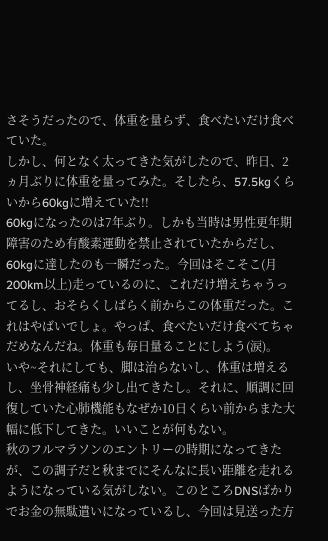さそうだったので、体重を量らず、食べたいだけ食べていた。
しかし、何となく太ってきた気がしたので、昨日、2ヵ月ぶりに体重を量ってみた。そしたら、57.5kgくらいから60kgに増えていた!!
60kgになったのは7年ぶり。しかも当時は男性更年期障害のため有酸素運動を禁止されていたからだし、60kgに達したのも一瞬だった。今回はそこそこ(月200km以上)走っているのに、これだけ増えちゃうってるし、おそらくしばらく前からこの体重だった。これはやばいでしょ。やっぱ、食べたいだけ食べてちゃだめなんだね。体重も毎日量ることにしよう(涙)。
いや~それにしても、脚は治らないし、体重は増えるし、坐骨神経痛も少し出てきたし。それに、順調に回復していた心肺機能もなぜか10日くらい前からまた大幅に低下してきた。いいことが何もない。
秋のフルマラソンのエントリーの時期になってきたが、この調子だと秋までにそんなに長い距離を走れるようになっている気がしない。このところDNSばかりでお金の無駄遣いになっているし、今回は見送った方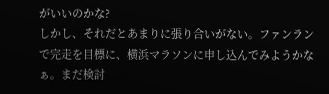がいいのかな?
しかし、それだとあまりに張り合いがない。ファンランで完走を目標に、横浜マラソンに申し込んでみようかなぁ。まだ検討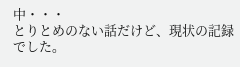中・・・
とりとめのない話だけど、現状の記録でした。